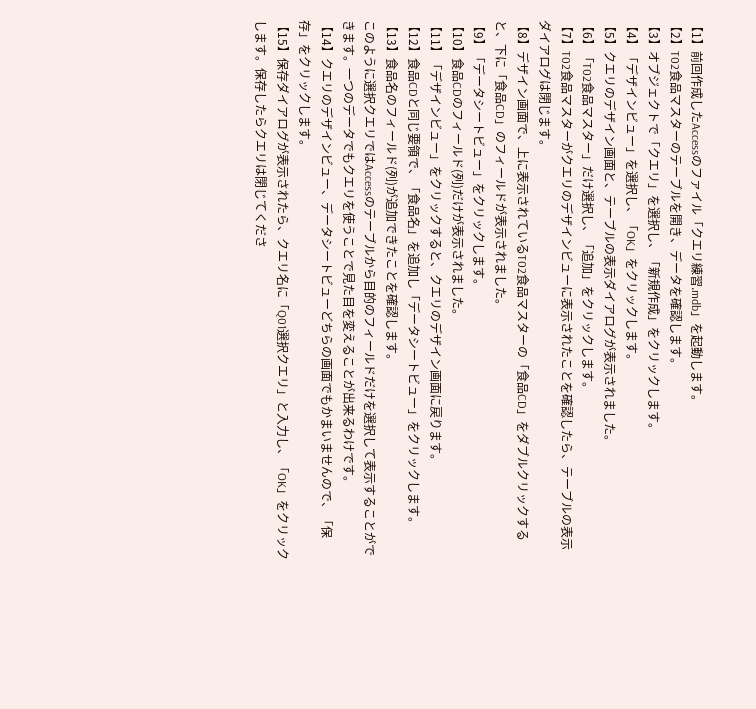【1】前回作成したAccessのファイル「クエリ練習.mdb」を起動します。
【2】T02食品マスターのテーブルを開き、データを確認します。
【3】オブジェクトで「クエリ」を選択し、「新規作成」をクリックします。
【4】「デザインビュー」を選択し、「OK」をクリックします。
【5】クエリのデザイン画面と、テーブルの表示ダイアログが表示されました。
【6】「T02食品マスター」だけ選択し、「追加」をクリックします。
【7】T02食品マスターがクエリのデザインビューに表示されたことを確認したら、テーブルの表示ダイアログは閉じます。
【8】デザイン画面で、上に表示されているT02食品マスターの「食品CD」をダブルクリックすると、下に「食品CD」のフィールドが表示されました。
【9】「データシートビュー」をクリックします。
【10】食品CDのフィールド(列)だけが表示されました。
【11】「デザインビュー」をクリックすると、クエリのデザイン画面に戻ります。
【12】食品CDと同じ要領で、「食品名」を追加し「データシートビュー」をクリックします。
【13】食品名のフィールド(列)が追加できたことを確認します。
このように選択クエリではAccessのテーブルから目的のフィールドだけを選択して表示することができます。一つのデータでもクエリを使うことで見た目を変えることが出来るわけです。
【14】クエリのデザインビュー、データシートビューどちらの画面でもかまいませんので、「保存」をクリックします。
【15】保存ダイアログが表示されたら、クエリ名に「Q01選択クエリ」と入力し、「OK」をクリックします。保存したらクエリは閉じてくださ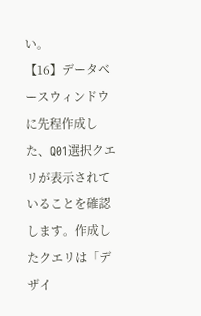い。
【16】データベースウィンドウに先程作成した、Q01選択クエリが表示されていることを確認します。作成したクエリは「デザイ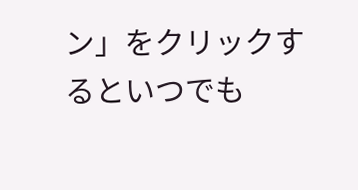ン」をクリックするといつでも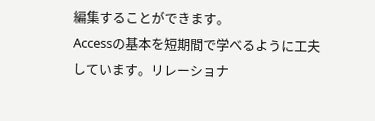編集することができます。
Accessの基本を短期間で学べるように工夫しています。リレーショナ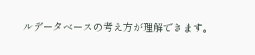ルデータベースの考え方が理解できます。